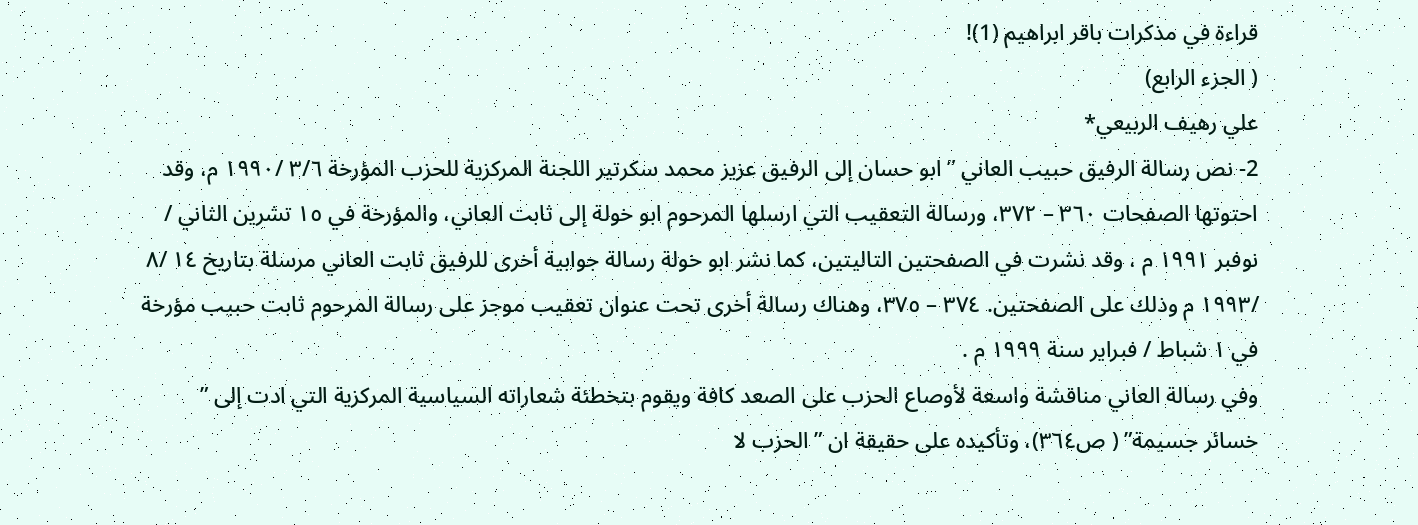قراءة في مذكرات باقر ابراهيم (1)!
( الجزء الرابع)
علي رهيف الربيعي*
2- نص رسالة الرفيق حبيب العاني ” ابو حسان إلى الرفيق عزيز محمد سكرتير اللجنة المركزية للحزب المؤرخة ٣/٦ /١٩٩٠ م، وقد احتوتها الصفحات ٣٦٠ – ٣٧٢، ورسالة التعقيب التي ارسلها المرحوم ابو خولة إلى ثابت العاني، والمؤرخة في ١٥ تشرين الثاني / نوفبر ١٩٩١ م ، وقد نشرت في الصفحتين التاليتين، كما نشر ابو خولة رسالة جوابية أخرى للرفيق ثابت العاني مرسلة بتاريخ ١٤ /٨ /١٩٩٣ م وذلك على الصفحتين. ٣٧٤ – ٣٧٥، وهناك رسالة أخرى تحت عنوان تعقيب موجز على رسالة المرحوم ثابت حبيب مؤرخة في ١ شباط / فبراير سنة ١٩٩٩ م .
وفي رسالة العاني مناقشة واسعة لأوصاع الحزب على الصعد كافة ويقوم بتخطئة شعاراته السياسية المركزية التي ادت إلى ” خسائر جسيمة” ( ص٣٦٤)، وتأكيده على حقيقة ان ” الحزب لا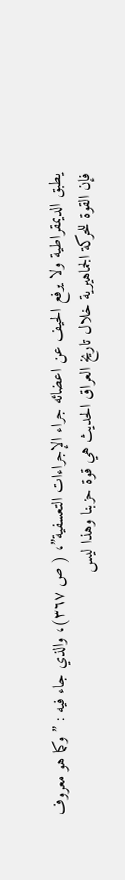يطبق الديمقراطية ولا يرفع الحيف عن اعضائه جراء الإجراءات التعسفية”، ( ص ٣٦٧)، والذي جاء فيه : ” وكما هو معروف فإن القوة للحركة الجماهيرية خلال تاريخ العراق الحديث هي قوة حزبنا وهذا ليس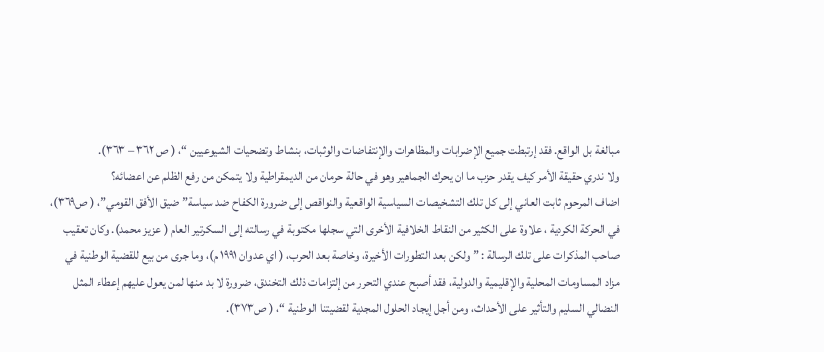مبالغة بل الواقع. فقد إرتبطت جميع الإضرابات والمظاهرات والإنتفاضات والوثبات، بنشاط وتضحيات الشيوعيين “، ( ص ٣٦٢ – ٣٦٣).
ولا ندري حقيقة الأمر كيف يقدر حزب ما ان يحرك الجماهير وهو في حالة حرمان من الديمقراطية ولا يتمكن من رفع الظلم عن اعضائه؟
اضاف المرحوم ثابت العاني إلى كل تلك التشخيصات السياسية الواقعية والنواقص إلى ضرورة الكفاح ضد سياسة” ضيق الأفق القومي”، ( ص٣٦٩)، في الحركة الكردية ، علاوة على الكثير من النقاط الخلافية الأخرى التي سجلها مكتوبة في رسالته إلى السكرتير العام ( عزيز محمد). وكان تعقيب صاحب المذكرات على تلك الرسالة : ” ولكن بعد التطورات الأخيرة، وخاصة بعد الحرب، ( اي عدوان ١٩٩١ م)، وما جرى من بيع للقضية الوطنية في مزاد المساومات المحلية والإقليمية والدولية، فقد أصبح عندي التحرر من إلتزامات ذلك التخندق، ضرورة لا بد منها لمن يعول عليهم إعطاء المثل النضالي السليم والتأثير على الأحداث، ومن أجل إيجاد الحلول المجدية لقضيتنا الوطنية “، ( ص٣٧٣).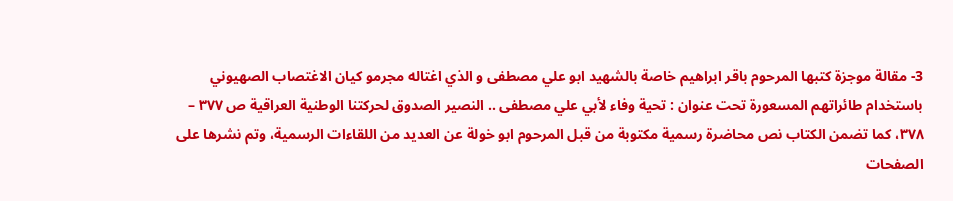3- مقالة موجزة كتبها المرحوم باقر ابراهيم خاصة بالشهيد ابو علي مصطفى و الذي اغتاله مجرمو كيان الاغتصاب الصهيوني باستخدام طائراتهم المسعورة تحت عنوان : تحية وفاء لأبي علي مصطفى .. النصير الصدوق لحركتنا الوطنية العراقية ص ٣٧٧ – ٣٧٨، كما تضمن الكتاب نص محاضرة رسمية مكتوبة من قبل المرحوم ابو خولة عن العديد من اللقاءات الرسمية، وتم نشرها على الصفحات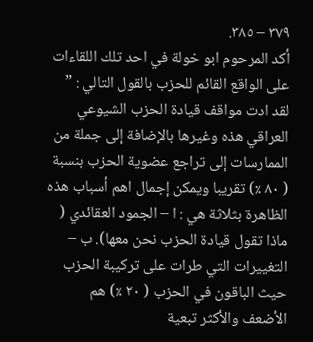٣٧٩ – ٣٨٥.
أكد المرحوم ابو خولة في احد تلك اللقاءات على الواقع القائم للحزب بالقول التالي : ” لقد ادت مواقف قيادة الحزب الشيوعي العراقي هذه وغيرها بالإضافة إلى جملة من الممارسات إلى تراجع عضوية الحزب بنسبة ( ٨٠ ٪) تقريبا ويمكن إجمال اهم أسباب هذه الظاهرة بثلاثة هي : ا – الجمود العقائدي ( ماذا تقول قيادة الحزب نحن معها). ب – التغييرات التي طرات على تركيبة الحزب حيث الباقون في الحزب ( ٢٠ ٪) هم الأضعف والأكثر تبعية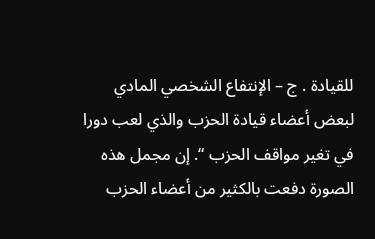للقيادة . ج – الإنتفاع الشخصي المادي لبعض أعضاء قيادة الحزب والذي لعب دورا في تغير مواقف الحزب “. إن مجمل هذه الصورة دفعت بالكثير من أعضاء الحزب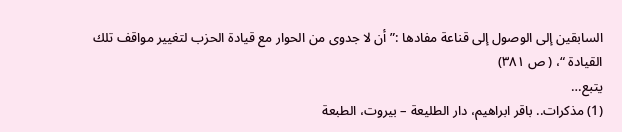السابقين إلى الوصول إلى قناعة مفادها :” أن لا جدوى من الحوار مع قيادة الحزب لتغيير مواقف تلك القيادة “، ( ص ٣٨١)
يتبع…
(1) مذكرات.. باقر ابراهيم، دار الطليعة – بيروت، الطبعة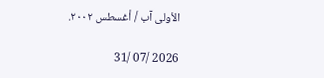الأولى آب / أغسطس ٢٠٠٢.

2026 /07 /31